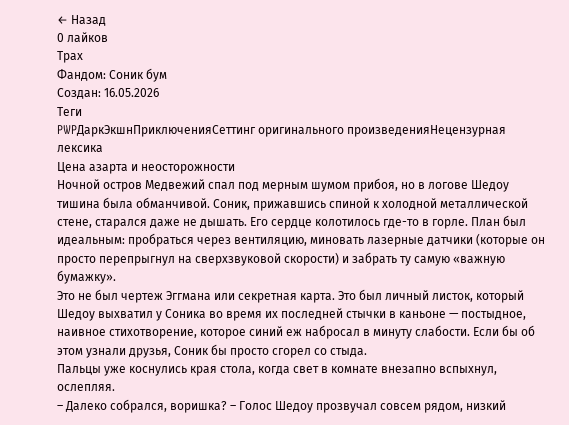← Назад
0 лайков
Трах
Фандом: Соник бум
Создан: 16.05.2026
Теги
PWPДаркЭкшнПриключенияСеттинг оригинального произведенияНецензурная лексика
Цена азарта и неосторожности
Ночной остров Медвежий спал под мерным шумом прибоя, но в логове Шедоу тишина была обманчивой. Соник, прижавшись спиной к холодной металлической стене, старался даже не дышать. Его сердце колотилось где-то в горле. План был идеальным: пробраться через вентиляцию, миновать лазерные датчики (которые он просто перепрыгнул на сверхзвуковой скорости) и забрать ту самую «важную бумажку».
Это не был чертеж Эггмана или секретная карта. Это был личный листок, который Шедоу выхватил у Соника во время их последней стычки в каньоне — постыдное, наивное стихотворение, которое синий еж набросал в минуту слабости. Если бы об этом узнали друзья, Соник бы просто сгорел со стыда.
Пальцы уже коснулись края стола, когда свет в комнате внезапно вспыхнул, ослепляя.
– Далеко собрался, воришка? – Голос Шедоу прозвучал совсем рядом, низкий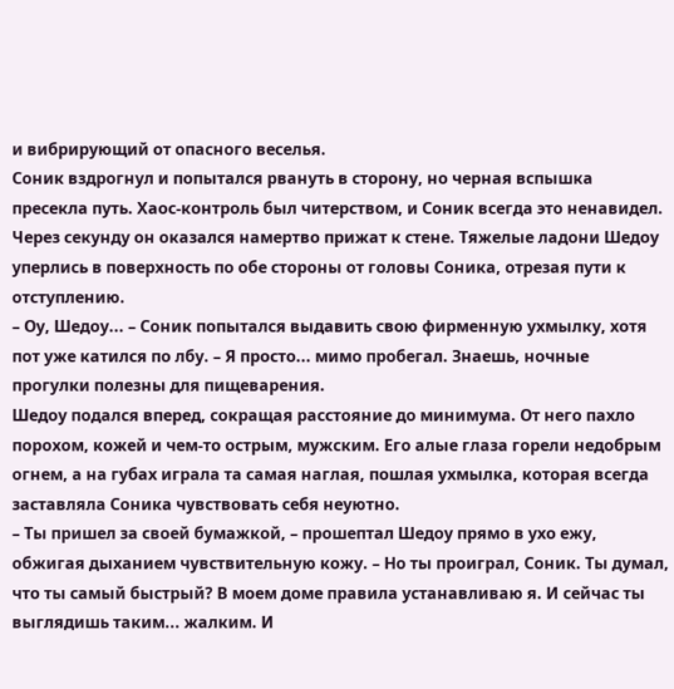и вибрирующий от опасного веселья.
Соник вздрогнул и попытался рвануть в сторону, но черная вспышка пресекла путь. Хаос-контроль был читерством, и Соник всегда это ненавидел. Через секунду он оказался намертво прижат к стене. Тяжелые ладони Шедоу уперлись в поверхность по обе стороны от головы Соника, отрезая пути к отступлению.
– Оу, Шедоу... – Соник попытался выдавить свою фирменную ухмылку, хотя пот уже катился по лбу. – Я просто... мимо пробегал. Знаешь, ночные прогулки полезны для пищеварения.
Шедоу подался вперед, сокращая расстояние до минимума. От него пахло порохом, кожей и чем-то острым, мужским. Его алые глаза горели недобрым огнем, а на губах играла та самая наглая, пошлая ухмылка, которая всегда заставляла Соника чувствовать себя неуютно.
– Ты пришел за своей бумажкой, – прошептал Шедоу прямо в ухо ежу, обжигая дыханием чувствительную кожу. – Но ты проиграл, Соник. Ты думал, что ты самый быстрый? В моем доме правила устанавливаю я. И сейчас ты выглядишь таким... жалким. И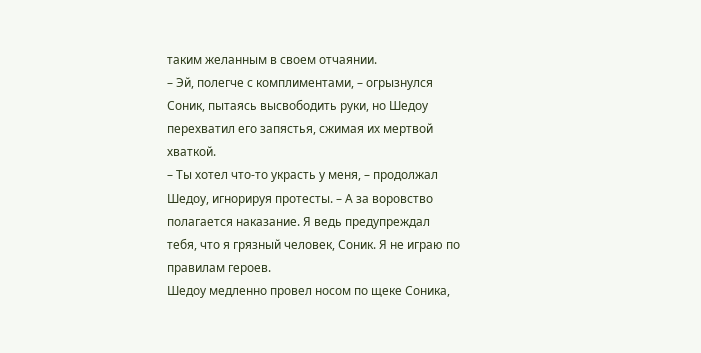таким желанным в своем отчаянии.
– Эй, полегче с комплиментами, – огрызнулся Соник, пытаясь высвободить руки, но Шедоу перехватил его запястья, сжимая их мертвой хваткой.
– Ты хотел что-то украсть у меня, – продолжал Шедоу, игнорируя протесты. – А за воровство полагается наказание. Я ведь предупреждал тебя, что я грязный человек, Соник. Я не играю по правилам героев.
Шедоу медленно провел носом по щеке Соника,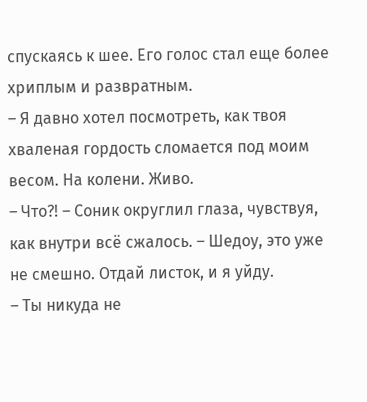спускаясь к шее. Его голос стал еще более хриплым и развратным.
– Я давно хотел посмотреть, как твоя хваленая гордость сломается под моим весом. На колени. Живо.
– Что?! – Соник округлил глаза, чувствуя, как внутри всё сжалось. – Шедоу, это уже не смешно. Отдай листок, и я уйду.
– Ты никуда не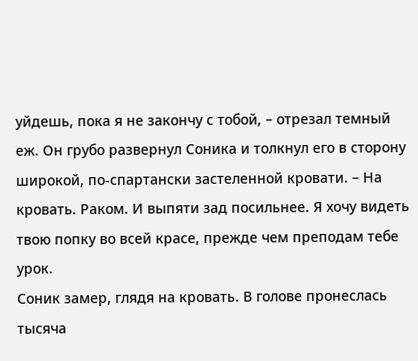уйдешь, пока я не закончу с тобой, – отрезал темный еж. Он грубо развернул Соника и толкнул его в сторону широкой, по-спартански застеленной кровати. – На кровать. Раком. И выпяти зад посильнее. Я хочу видеть твою попку во всей красе, прежде чем преподам тебе урок.
Соник замер, глядя на кровать. В голове пронеслась тысяча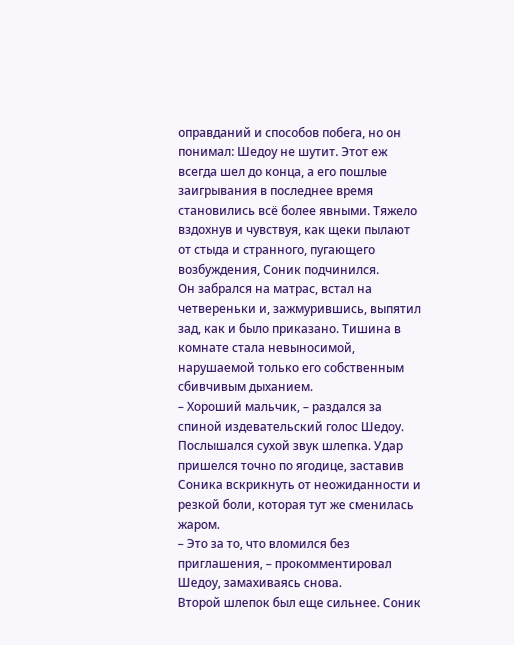оправданий и способов побега, но он понимал: Шедоу не шутит. Этот еж всегда шел до конца, а его пошлые заигрывания в последнее время становились всё более явными. Тяжело вздохнув и чувствуя, как щеки пылают от стыда и странного, пугающего возбуждения, Соник подчинился.
Он забрался на матрас, встал на четвереньки и, зажмурившись, выпятил зад, как и было приказано. Тишина в комнате стала невыносимой, нарушаемой только его собственным сбивчивым дыханием.
– Хороший мальчик, – раздался за спиной издевательский голос Шедоу.
Послышался сухой звук шлепка. Удар пришелся точно по ягодице, заставив Соника вскрикнуть от неожиданности и резкой боли, которая тут же сменилась жаром.
– Это за то, что вломился без приглашения, – прокомментировал Шедоу, замахиваясь снова.
Второй шлепок был еще сильнее. Соник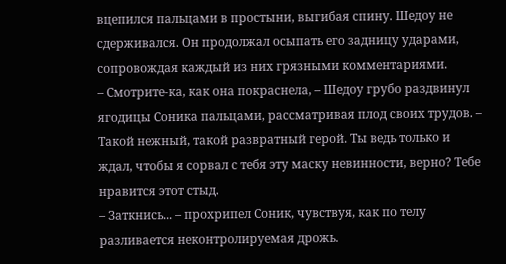вцепился пальцами в простыни, выгибая спину. Шедоу не сдерживался. Он продолжал осыпать его задницу ударами, сопровождая каждый из них грязными комментариями.
– Смотрите-ка, как она покраснела, – Шедоу грубо раздвинул ягодицы Соника пальцами, рассматривая плод своих трудов. – Такой нежный, такой развратный герой. Ты ведь только и ждал, чтобы я сорвал с тебя эту маску невинности, верно? Тебе нравится этот стыд.
– Заткнись... – прохрипел Соник, чувствуя, как по телу разливается неконтролируемая дрожь.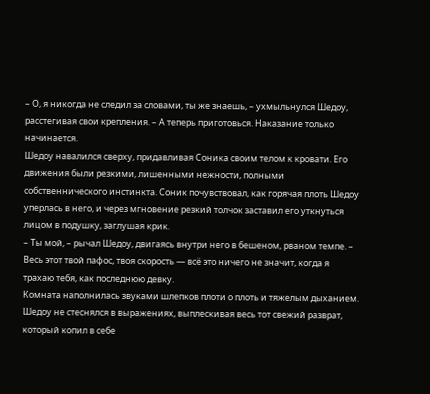– О, я никогда не следил за словами, ты же знаешь, – ухмыльнулся Шедоу, расстегивая свои крепления. – А теперь приготовься. Наказание только начинается.
Шедоу навалился сверху, придавливая Соника своим телом к кровати. Его движения были резкими, лишенными нежности, полными собственнического инстинкта. Соник почувствовал, как горячая плоть Шедоу уперлась в него, и через мгновение резкий толчок заставил его уткнуться лицом в подушку, заглушая крик.
– Ты мой, – рычал Шедоу, двигаясь внутри него в бешеном, рваном темпе. – Весь этот твой пафос, твоя скорость — всё это ничего не значит, когда я трахаю тебя, как последнюю девку.
Комната наполнилась звуками шлепков плоти о плоть и тяжелым дыханием. Шедоу не стеснялся в выражениях, выплескивая весь тот свежий разврат, который копил в себе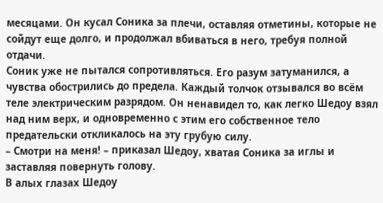месяцами. Он кусал Соника за плечи, оставляя отметины, которые не сойдут еще долго, и продолжал вбиваться в него, требуя полной отдачи.
Соник уже не пытался сопротивляться. Его разум затуманился, а чувства обострились до предела. Каждый толчок отзывался во всём теле электрическим разрядом. Он ненавидел то, как легко Шедоу взял над ним верх, и одновременно с этим его собственное тело предательски откликалось на эту грубую силу.
– Смотри на меня! – приказал Шедоу, хватая Соника за иглы и заставляя повернуть голову.
В алых глазах Шедоу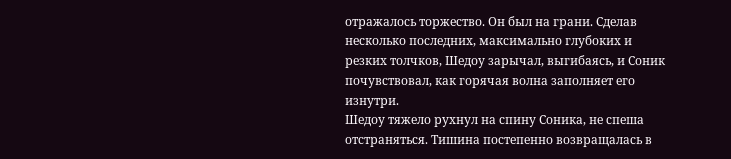отражалось торжество. Он был на грани. Сделав несколько последних, максимально глубоких и резких толчков, Шедоу зарычал, выгибаясь, и Соник почувствовал, как горячая волна заполняет его изнутри.
Шедоу тяжело рухнул на спину Соника, не спеша отстраняться. Тишина постепенно возвращалась в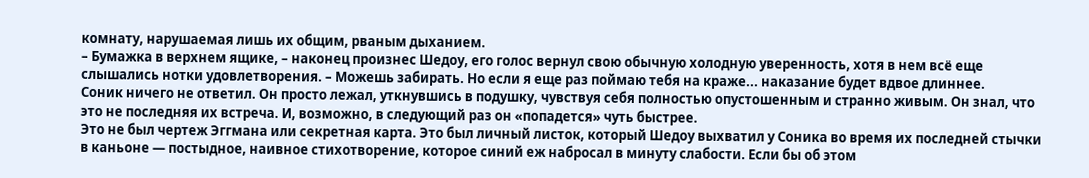комнату, нарушаемая лишь их общим, рваным дыханием.
– Бумажка в верхнем ящике, – наконец произнес Шедоу, его голос вернул свою обычную холодную уверенность, хотя в нем всё еще слышались нотки удовлетворения. – Можешь забирать. Но если я еще раз поймаю тебя на краже... наказание будет вдвое длиннее.
Соник ничего не ответил. Он просто лежал, уткнувшись в подушку, чувствуя себя полностью опустошенным и странно живым. Он знал, что это не последняя их встреча. И, возможно, в следующий раз он «попадется» чуть быстрее.
Это не был чертеж Эггмана или секретная карта. Это был личный листок, который Шедоу выхватил у Соника во время их последней стычки в каньоне — постыдное, наивное стихотворение, которое синий еж набросал в минуту слабости. Если бы об этом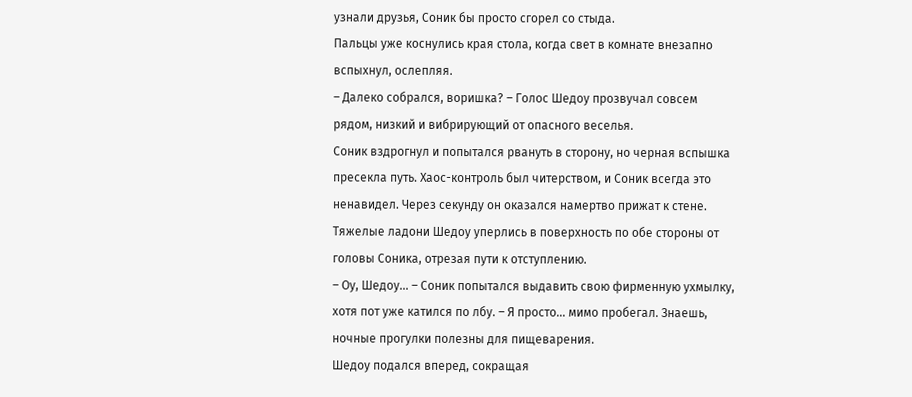узнали друзья, Соник бы просто сгорел со стыда.
Пальцы уже коснулись края стола, когда свет в комнате внезапно вспыхнул, ослепляя.
– Далеко собрался, воришка? – Голос Шедоу прозвучал совсем рядом, низкий и вибрирующий от опасного веселья.
Соник вздрогнул и попытался рвануть в сторону, но черная вспышка пресекла путь. Хаос-контроль был читерством, и Соник всегда это ненавидел. Через секунду он оказался намертво прижат к стене. Тяжелые ладони Шедоу уперлись в поверхность по обе стороны от головы Соника, отрезая пути к отступлению.
– Оу, Шедоу... – Соник попытался выдавить свою фирменную ухмылку, хотя пот уже катился по лбу. – Я просто... мимо пробегал. Знаешь, ночные прогулки полезны для пищеварения.
Шедоу подался вперед, сокращая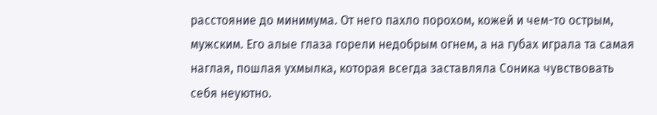расстояние до минимума. От него пахло порохом, кожей и чем-то острым, мужским. Его алые глаза горели недобрым огнем, а на губах играла та самая наглая, пошлая ухмылка, которая всегда заставляла Соника чувствовать себя неуютно.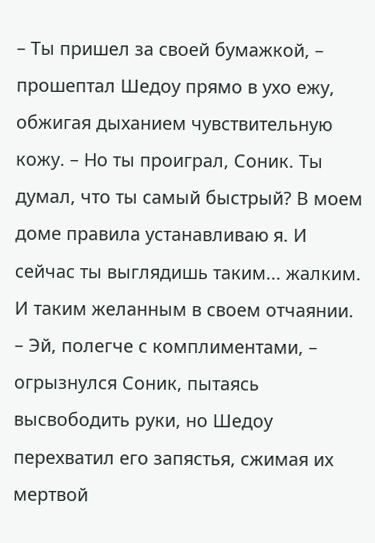– Ты пришел за своей бумажкой, – прошептал Шедоу прямо в ухо ежу, обжигая дыханием чувствительную кожу. – Но ты проиграл, Соник. Ты думал, что ты самый быстрый? В моем доме правила устанавливаю я. И сейчас ты выглядишь таким... жалким. И таким желанным в своем отчаянии.
– Эй, полегче с комплиментами, – огрызнулся Соник, пытаясь высвободить руки, но Шедоу перехватил его запястья, сжимая их мертвой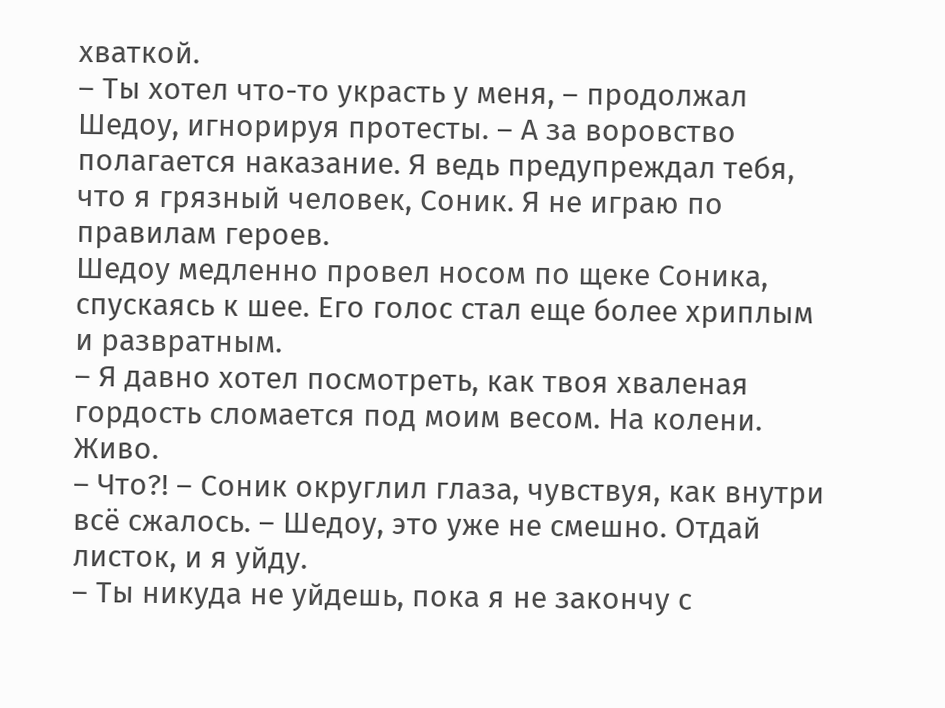хваткой.
– Ты хотел что-то украсть у меня, – продолжал Шедоу, игнорируя протесты. – А за воровство полагается наказание. Я ведь предупреждал тебя, что я грязный человек, Соник. Я не играю по правилам героев.
Шедоу медленно провел носом по щеке Соника, спускаясь к шее. Его голос стал еще более хриплым и развратным.
– Я давно хотел посмотреть, как твоя хваленая гордость сломается под моим весом. На колени. Живо.
– Что?! – Соник округлил глаза, чувствуя, как внутри всё сжалось. – Шедоу, это уже не смешно. Отдай листок, и я уйду.
– Ты никуда не уйдешь, пока я не закончу с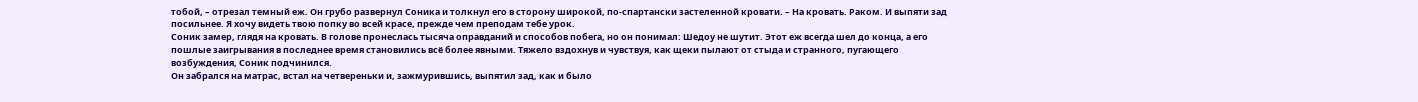тобой, – отрезал темный еж. Он грубо развернул Соника и толкнул его в сторону широкой, по-спартански застеленной кровати. – На кровать. Раком. И выпяти зад посильнее. Я хочу видеть твою попку во всей красе, прежде чем преподам тебе урок.
Соник замер, глядя на кровать. В голове пронеслась тысяча оправданий и способов побега, но он понимал: Шедоу не шутит. Этот еж всегда шел до конца, а его пошлые заигрывания в последнее время становились всё более явными. Тяжело вздохнув и чувствуя, как щеки пылают от стыда и странного, пугающего возбуждения, Соник подчинился.
Он забрался на матрас, встал на четвереньки и, зажмурившись, выпятил зад, как и было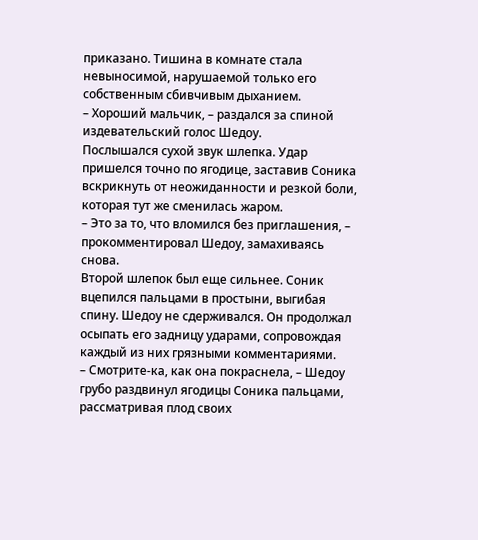приказано. Тишина в комнате стала невыносимой, нарушаемой только его собственным сбивчивым дыханием.
– Хороший мальчик, – раздался за спиной издевательский голос Шедоу.
Послышался сухой звук шлепка. Удар пришелся точно по ягодице, заставив Соника вскрикнуть от неожиданности и резкой боли, которая тут же сменилась жаром.
– Это за то, что вломился без приглашения, – прокомментировал Шедоу, замахиваясь снова.
Второй шлепок был еще сильнее. Соник вцепился пальцами в простыни, выгибая спину. Шедоу не сдерживался. Он продолжал осыпать его задницу ударами, сопровождая каждый из них грязными комментариями.
– Смотрите-ка, как она покраснела, – Шедоу грубо раздвинул ягодицы Соника пальцами, рассматривая плод своих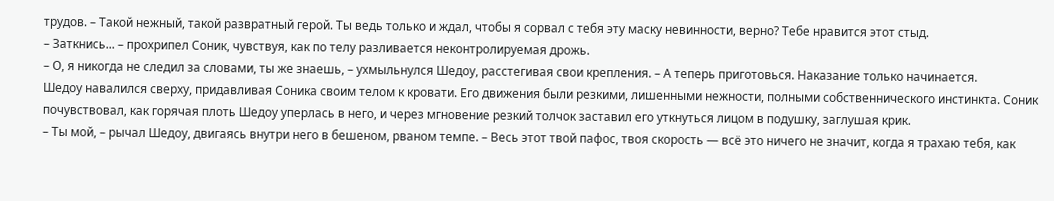трудов. – Такой нежный, такой развратный герой. Ты ведь только и ждал, чтобы я сорвал с тебя эту маску невинности, верно? Тебе нравится этот стыд.
– Заткнись... – прохрипел Соник, чувствуя, как по телу разливается неконтролируемая дрожь.
– О, я никогда не следил за словами, ты же знаешь, – ухмыльнулся Шедоу, расстегивая свои крепления. – А теперь приготовься. Наказание только начинается.
Шедоу навалился сверху, придавливая Соника своим телом к кровати. Его движения были резкими, лишенными нежности, полными собственнического инстинкта. Соник почувствовал, как горячая плоть Шедоу уперлась в него, и через мгновение резкий толчок заставил его уткнуться лицом в подушку, заглушая крик.
– Ты мой, – рычал Шедоу, двигаясь внутри него в бешеном, рваном темпе. – Весь этот твой пафос, твоя скорость — всё это ничего не значит, когда я трахаю тебя, как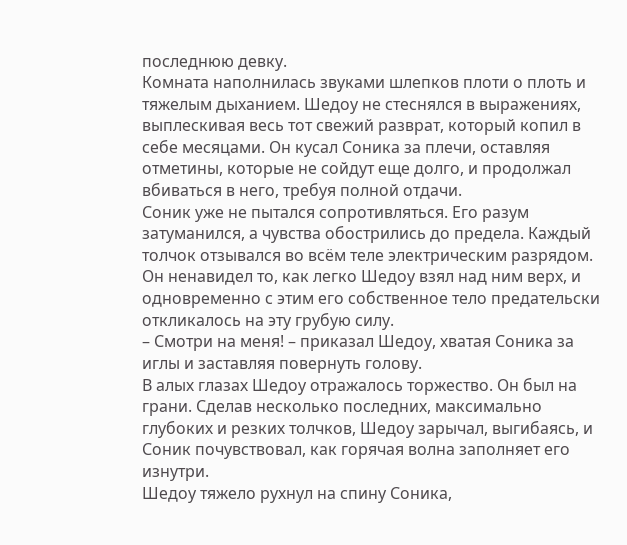последнюю девку.
Комната наполнилась звуками шлепков плоти о плоть и тяжелым дыханием. Шедоу не стеснялся в выражениях, выплескивая весь тот свежий разврат, который копил в себе месяцами. Он кусал Соника за плечи, оставляя отметины, которые не сойдут еще долго, и продолжал вбиваться в него, требуя полной отдачи.
Соник уже не пытался сопротивляться. Его разум затуманился, а чувства обострились до предела. Каждый толчок отзывался во всём теле электрическим разрядом. Он ненавидел то, как легко Шедоу взял над ним верх, и одновременно с этим его собственное тело предательски откликалось на эту грубую силу.
– Смотри на меня! – приказал Шедоу, хватая Соника за иглы и заставляя повернуть голову.
В алых глазах Шедоу отражалось торжество. Он был на грани. Сделав несколько последних, максимально глубоких и резких толчков, Шедоу зарычал, выгибаясь, и Соник почувствовал, как горячая волна заполняет его изнутри.
Шедоу тяжело рухнул на спину Соника,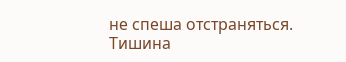не спеша отстраняться. Тишина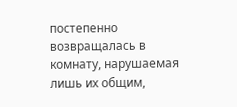постепенно возвращалась в комнату, нарушаемая лишь их общим,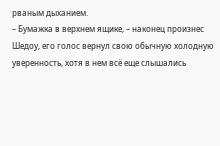рваным дыханием.
– Бумажка в верхнем ящике, – наконец произнес Шедоу, его голос вернул свою обычную холодную уверенность, хотя в нем всё еще слышались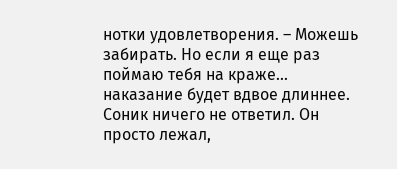нотки удовлетворения. – Можешь забирать. Но если я еще раз поймаю тебя на краже... наказание будет вдвое длиннее.
Соник ничего не ответил. Он просто лежал,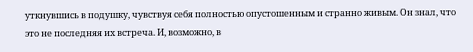уткнувшись в подушку, чувствуя себя полностью опустошенным и странно живым. Он знал, что это не последняя их встреча. И, возможно, в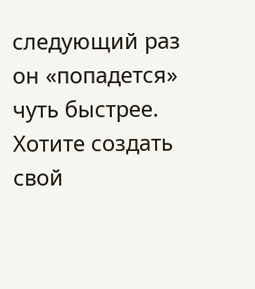следующий раз он «попадется» чуть быстрее.
Хотите создать свой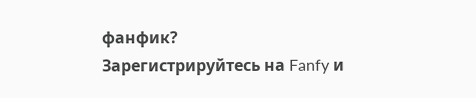фанфик?
Зарегистрируйтесь на Fanfy и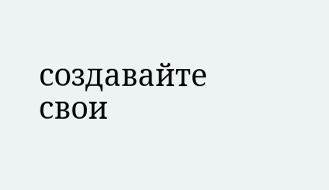создавайте свои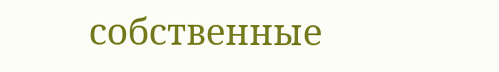собственные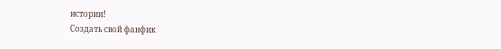истории!
Создать свой фанфик